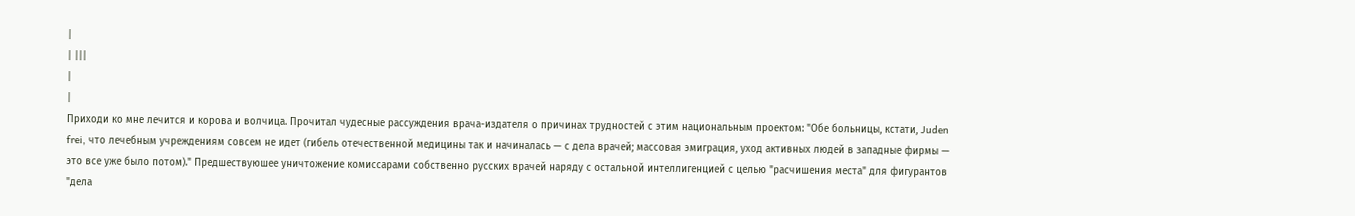|
| |||
|
|
Приходи ко мне лечится и корова и волчица. Прочитал чудесные рассуждения врача-издателя о причинах трудностей с этим национальным проектом: "Обе больницы, кстати, Juden frei, что лечебным учреждениям совсем не идет (гибель отечественной медицины так и начиналась — с дела врачей; массовая эмиграция, уход активных людей в западные фирмы — это все уже было потом)." Предшествуюшее уничтожение комиссарами собственно русских врачей наряду с остальной интеллигенцией с целью "расчишения места" для фигурантов "дела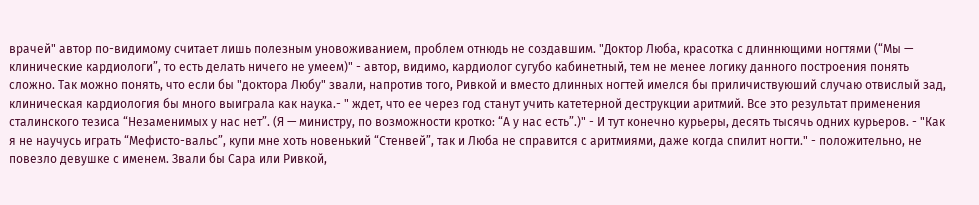врачей" автор по-видимому считает лишь полезным уновоживанием, проблем отнюдь не создавшим. "Доктор Люба, красотка с длиннющими ногтями (“Мы — клинические кардиологи”, то есть делать ничего не умеем)" - автор, видимо, кардиолог сугубо кабинетный, тем не менее логику данного построения понять сложно. Так можно понять, что если бы "доктора Любу" звали, напротив того, Ривкой и вместо длинных ногтей имелся бы приличиствуюший случаю отвислый зад, клиническая кардиология бы много выиграла как наука.- " ждет, что ее через год станут учить катетерной деструкции аритмий. Все это результат применения сталинского тезиса “Незаменимых у нас нет”. (Я — министру, по возможности кротко: “А у нас есть”.)" - И тут конечно курьеры, десять тысячь одних курьеров. - "Как я не научусь играть “Мефисто-вальс”, купи мне хоть новенький “Стенвей”, так и Люба не справится с аритмиями, даже когда спилит ногти." - положительно, не повезло девушке с именем. Звали бы Сара или Ривкой,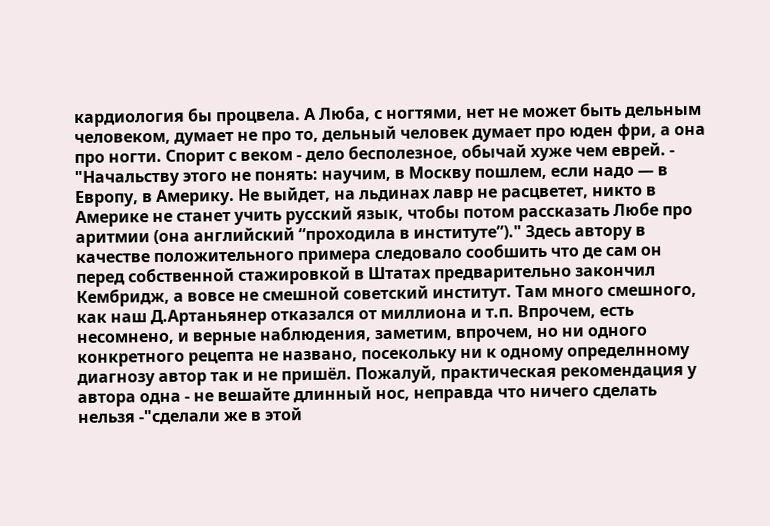кардиология бы процвела. А Люба, с ногтями, нет не может быть дельным человеком, думает не про то, дельный человек думает про юден фри, а она про ногти. Спорит с веком - дело бесполезное, обычай хуже чем еврей. - "Начальству этого не понять: научим, в Москву пошлем, если надо — в Европу, в Америку. Не выйдет, на льдинах лавр не расцветет, никто в Америке не станет учить русский язык, чтобы потом рассказать Любе про аритмии (она английский “проходила в институте”)." Здесь автору в качестве положительного примера следовало сообшить что де сам он перед собственной стажировкой в Штатах предварительно закончил Кембридж, а вовсе не смешной советский институт. Там много смешного, как наш Д.Артаньянер отказался от миллиона и т.п. Впрочем, есть несомнено, и верные наблюдения, заметим, впрочем, но ни одного конкретного рецепта не названо, посекольку ни к одному определнному диагнозу автор так и не пришёл. Пожалуй, практическая рекомендация у автора одна - не вешайте длинный нос, неправда что ничего сделать нельзя -"сделали же в этой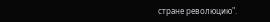стране революцию".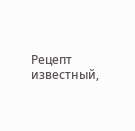Рецепт известный,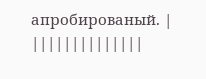апробированый. |
||||||||||||||